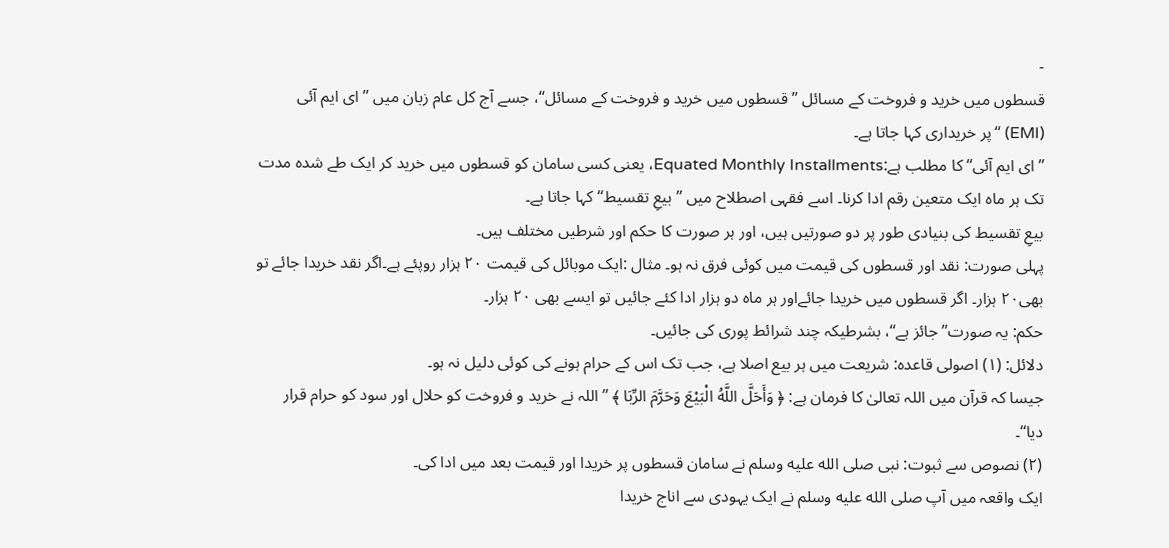-
قسطوں میں خرید و فروخت کے مسائل ’’قسطوں میں خرید و فروخت کے مسائل‘‘، جسے آج کل عام زبان میں ’’ای ایم آئی (EMI) ‘‘پر خریداری کہا جاتا ہے۔
’’ای ایم آئی‘‘ کا مطلب ہے:Equated Monthly Installments، یعنی کسی سامان کو قسطوں میں خرید کر ایک طے شدہ مدت تک ہر ماہ ایک متعین رقم ادا کرنا۔ اسے فقہی اصطلاح میں ’’بیعِ تقسیط‘‘ کہا جاتا ہے۔
بیعِ تقسیط کی بنیادی طور پر دو صورتیں ہیں، اور ہر صورت کا حکم اور شرطیں مختلف ہیں۔
پہلی صورت: نقد اور قسطوں کی قیمت میں کوئی فرق نہ ہو۔ مثال :ایک موبائل کی قیمت ۲۰ ہزار روپئے ہے۔اگر نقد خریدا جائے تو بھی۲۰ ہزار۔ اگر قسطوں میں خریدا جائےاور ہر ماہ دو ہزار ادا کئے جائیں تو ایسے بھی ۲۰ ہزار۔
حکم: یہ صورت’’جائز ہے‘‘، بشرطیکہ چند شرائط پوری کی جائیں۔
دلائل: (۱) اصولی قاعدہ: شریعت میں ہر بیع اصلا ہے، جب تک اس کے حرام ہونے کی کوئی دلیل نہ ہو۔
جیسا کہ قرآن میں اللہ تعالیٰ کا فرمان ہے: ﴿ وَأَحَلَّ اللَّهُ الْبَيْعَ وَحَرَّمَ الرِّبَا ﴾ ’’اللہ نے خرید و فروخت کو حلال اور سود کو حرام قرار دیا‘‘۔
(۲) نصوص سے ثبوت: نبی صلى الله عليه وسلم نے سامان قسطوں پر خریدا اور قیمت بعد میں ادا کی۔
ایک واقعہ میں آپ صلى الله عليه وسلم نے ایک یہودی سے اناج خریدا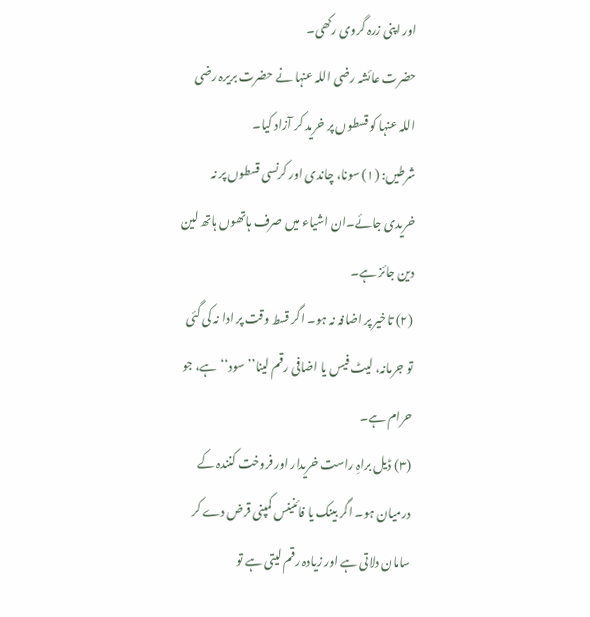اور اپنی زرہ گروی رکھی۔
حضرت عائشہ رضی اللہ عنہا نے حضرت بریرہ رضی اللہ عنہا کو قسطوں پر خرید کر آزاد کیا۔
شرطیں: (۱) سونا، چاندی اور کرنسی قسطوں پر نہ خریدی جائے۔ان اشیاء میں صرف ہاتھوں ہاتھ لین دین جائز ہے۔
(۲) تاخیر پر اضافہ نہ ہو۔ اگر قسط وقت پر ادا نہ کی گئی تو جرمانہ، لیٹ فیس یا اضافی رقم لینا’’سود‘‘ہے، جو حرام ہے۔
(۳) ڈیل براہِ راست خریدار اور فروخت کنندہ کے درمیان ہو۔ اگر بینک یا فائنینس کمپنی قرض دے کر سامان دلاتی ہے اور زیادہ رقم لیتی ہے تو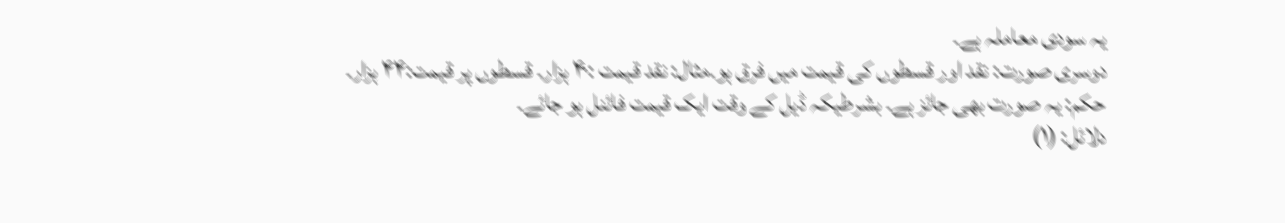یہ سودی معاملہ ہے۔
دوسری صورت: نقد اور قسطوں کی قیمت میں فرق ہو۔مثال: نقد قیمت :۴۰ ہزار۔ قسطوں پر قیمت:۴۴ ہزار۔
حکم: یہ صورت بھی جائز ہے۔ بشرطیکہ ڈیل کے وقت ایک قیمت فائنل ہو جائے۔
دلائل: (۱)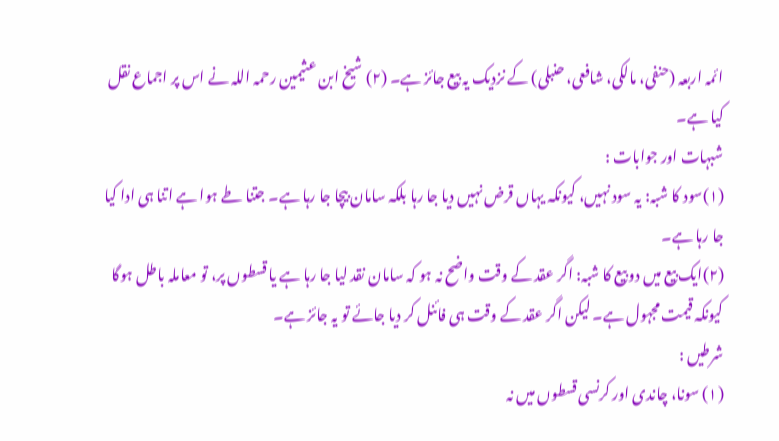ائمہ اربعہ (حنفی، مالکی، شافعی، حنبلی) کے نزدیک یہ بیع جائز ہے۔ (۲) شیخ ابن عثیمین رحمہ اللہ نے اس پر اجماع نقل کیا ہے۔
شبہات اور جوابات :
(۱)سود کا شبہ: یہ سود نہیں، کیونکہ یہاں قرض نہیں دیا جا رہا بلکہ سامان بیچا جا رہا ہے۔ جتنا طے ہوا ہے اتنا ہی ادا کیا جا رہا ہے۔
(۲)ایک بیع میں دو بیع کا شبہ: اگر عقد کے وقت واضح نہ ہو کہ سامان نقد لیا جا رہا ہے یا قسطوں پر، تو معاملہ باطل ہوگا کیونکہ قیمت مجہول ہے۔ لیکن اگر عقد کے وقت ہی فائنل کر دیا جائے تو یہ جائز ہے۔
شرطیں :
(۱) سونا، چاندی اور کرنسی قسطوں میں نہ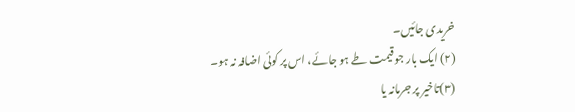خریدی جائیں۔
(۲) ایک بار جو قیمت طے ہو جائے، اس پر کوئی اضافہ نہ ہو۔
(۳)تاخیر پر جرمانہ یا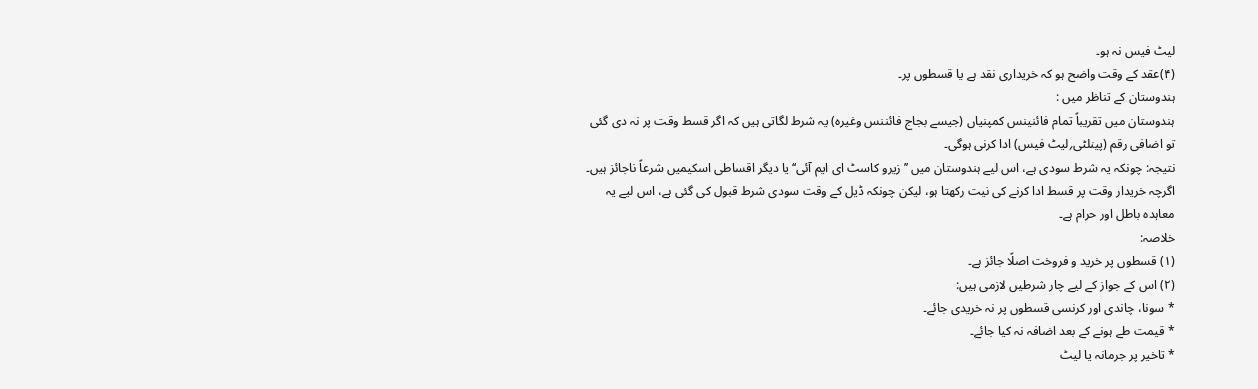لیٹ فیس نہ ہو۔
(۴)عقد کے وقت واضح ہو کہ خریداری نقد ہے یا قسطوں پر۔
ہندوستان کے تناظر میں :
ہندوستان میں تقریباً تمام فائنینس کمپنیاں (جیسے بجاج فائننس وغیرہ) یہ شرط لگاتی ہیں کہ اگر قسط وقت پر نہ دی گئی تو اضافی رقم (پینلٹی؍لیٹ فیس) ادا کرنی ہوگی۔
نتیجہ: چونکہ یہ شرط سودی ہے، اس لیے ہندوستان میں ’’زیرو کاسٹ ای ایم آئی‘‘ یا دیگر اقساطی اسکیمیں شرعاً ناجائز ہیں۔
اگرچہ خریدار وقت پر قسط ادا کرنے کی نیت رکھتا ہو، لیکن چونکہ ڈیل کے وقت سودی شرط قبول کی گئی ہے، اس لیے یہ معاہدہ باطل اور حرام ہے۔
خلاصہ:
(۱) قسطوں پر خرید و فروخت اصلًا جائز ہے۔
(۲) اس کے جواز کے لیے چار شرطیں لازمی ہیں:
* سونا، چاندی اور کرنسی قسطوں پر نہ خریدی جائے۔
* قیمت طے ہونے کے بعد اضافہ نہ کیا جائے۔
* تاخیر پر جرمانہ یا لیٹ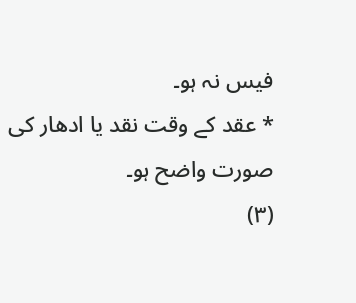فیس نہ ہو۔
* عقد کے وقت نقد یا ادھار کی صورت واضح ہو۔
(۳)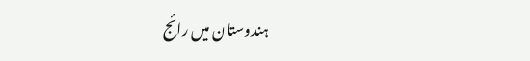ہندوستان میں رائج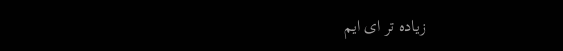زیادہ تر ای ایم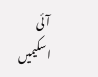آئی اسکیمیں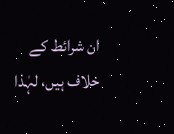ان شرائط کے خلاف ہیں، لہٰذا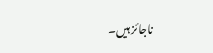ناجائز ہیں۔